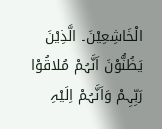الْخَاشِعِیْنَ۔ الَّذِیْنَ یَظُنُّوْنَ اَنَّہُمْ مُلاقُوْا رَبِّہِمْ وَاَنَّہُمْ اِلَیْہِ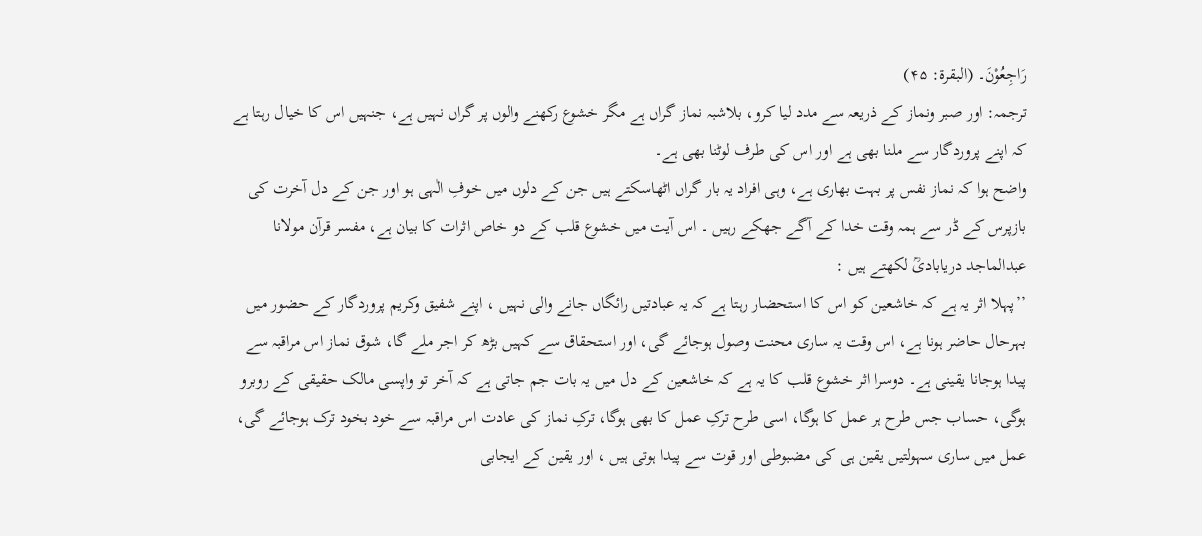رَاجِعُوْنَ۔ (البقرۃ: ۴۵)
ترجمہ: اور صبر ونماز کے ذریعہ سے مدد لیا کرو، بلاشبہ نماز گراں ہے مگر خشوع رکھنے والوں پر گراں نہیں ہے، جنہیں اس کا خیال رہتا ہے کہ اپنے پروردگار سے ملنا بھی ہے اور اس کی طرف لوٹنا بھی ہے۔
واضح ہوا کہ نماز نفس پر بہت بھاری ہے، وہی افراد یہ بار گراں اٹھاسکتے ہیں جن کے دلوں میں خوفِ الٰہی ہو اور جن کے دل آخرت کی بازپرس کے ڈر سے ہمہ وقت خدا کے آگے جھکے رہیں ۔ اس آیت میں خشوع قلب کے دو خاص اثرات کا بیان ہے، مفسر قرآن مولانا عبدالماجد دریابادیؒ لکھتے ہیں :
’’پہلا اثر یہ ہے کہ خاشعین کو اس کا استحضار رہتا ہے کہ یہ عبادتیں رائگاں جانے والی نہیں ، اپنے شفیق وکریم پروردگار کے حضور میں بہرحال حاضر ہونا ہے، اس وقت یہ ساری محنت وصول ہوجائے گی، اور استحقاق سے کہیں بڑھ کر اجر ملے گا، شوق نماز اس مراقبہ سے پیدا ہوجانا یقینی ہے۔ دوسرا اثر خشوع قلب کا یہ ہے کہ خاشعین کے دل میں یہ بات جم جاتی ہے کہ آخر تو واپسی مالک حقیقی کے روبرو ہوگی، حساب جس طرح ہر عمل کا ہوگا، اسی طرح ترکِ عمل کا بھی ہوگا، ترکِ نماز کی عادت اس مراقبہ سے خود بخود ترک ہوجائے گی، عمل میں ساری سہولتیں یقین ہی کی مضبوطی اور قوت سے پیدا ہوتی ہیں ، اور یقین کے ایجابی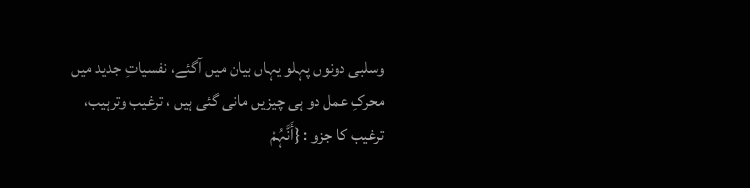وسلبی دونوں پہلو یہاں بیان میں آگئے، نفسیاتِ جدید میں محرکِ عمل دو ہی چیزیں مانی گئی ہیں ، ترغیب وترہیب، ترغیب کا جزو : {أَنَّہُمْ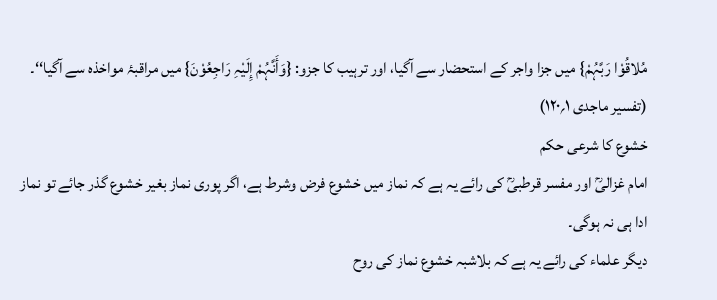مُلاقُوْا رَبَّہُمْ} میں جزا واجر کے استحضار سے آگیا، اور ترہیب کا جزو: {وَأَنَّہُمْ إِلَیْہِ رَاجِعُوْنَ} میں مراقبۂ مواخذہ سے آگیا‘‘۔ (تفسیر ماجدی ۱؍۱۲۰)
خشوع کا شرعی حکم
امام غزالیؒ اور مفسر قرطبیؒ کی رائے یہ ہے کہ نماز میں خشوع فرض وشرط ہے، اگر پوری نماز بغیر خشوع گذر جائے تو نماز ادا ہی نہ ہوگی۔
دیگر علماء کی رائے یہ ہے کہ بلاشبہ خشوع نماز کی روح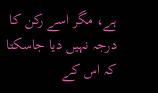ہے، مگر اسے رکن کا درجہ نہیں دیا جاسکتا کہ اس کے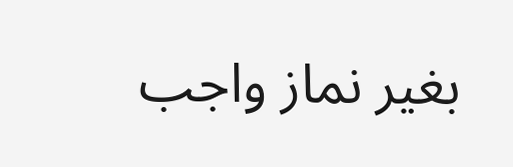بغیر نماز واجب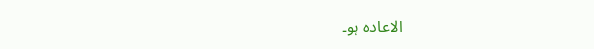الاعادہ ہو۔